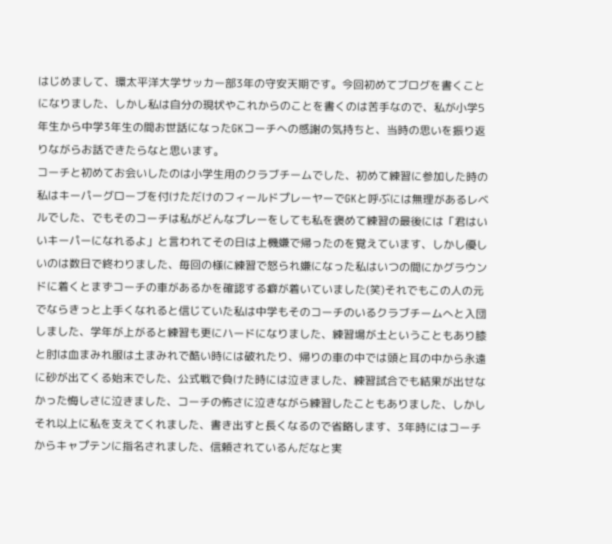はじめまして、環太平洋大学サッカー部3年の守安天期です。今回初めてブログを書くことになりました、しかし私は自分の現状やこれからのことを書くのは苦手なので、私が小学5年生から中学3年生の間お世話になったGKコーチへの感謝の気持ちと、当時の思いを振り返りながらお話できたらなと思います。
コーチと初めてお会いしたのは小学生用のクラブチームでした、初めて練習に参加した時の私はキーパーグローブを付けただけのフィールドプレーヤーでGKと呼ぶには無理があるレベルでした、でもそのコーチは私がどんなプレーをしても私を褒めて練習の最後には「君はいいキーパーになれるよ」と言われてその日は上機嫌で帰ったのを覚えています、しかし優しいのは数日で終わりました、毎回の様に練習で怒られ嫌になった私はいつの間にかグラウンドに着くとまずコーチの車があるかを確認する癖が着いていました(笑)それでもこの人の元でならきっと上手くなれると信じていた私は中学もそのコーチのいるクラブチームへと入団しました、学年が上がると練習も更にハードになりました、練習場が土ということもあり膝と肘は血まみれ服は土まみれで酷い時には破れたり、帰りの車の中では頭と耳の中から永遠に砂が出てくる始末でした、公式戦で負けた時には泣きました、練習試合でも結果が出せなかった悔しさに泣きました、コーチの怖さに泣きながら練習したこともありました、しかしそれ以上に私を支えてくれました、書き出すと長くなるので省略します、3年時にはコーチからキャプテンに指名されました、信頼されているんだなと実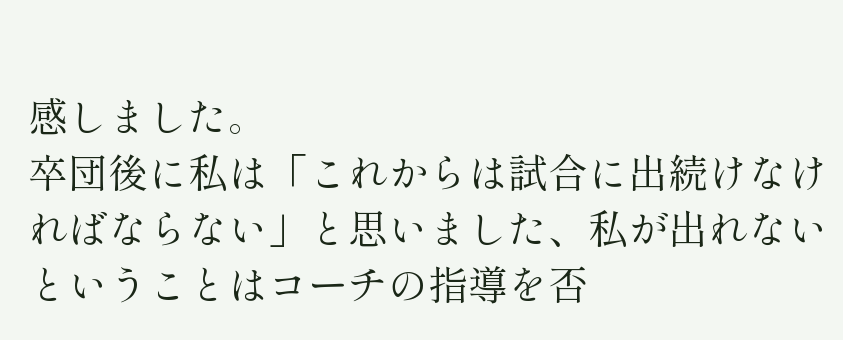感しました。
卒団後に私は「これからは試合に出続けなければならない」と思いました、私が出れないということはコーチの指導を否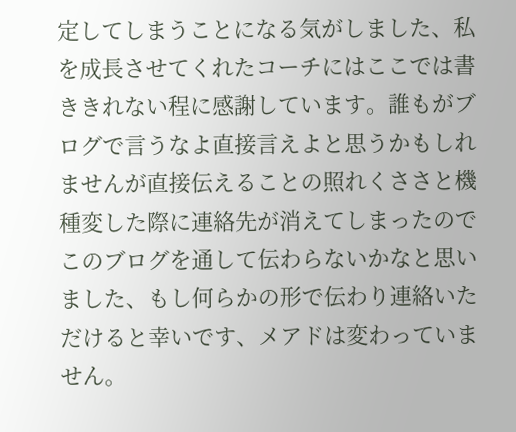定してしまうことになる気がしました、私を成長させてくれたコーチにはここでは書ききれない程に感謝しています。誰もがブログで言うなよ直接言えよと思うかもしれませんが直接伝えることの照れくささと機種変した際に連絡先が消えてしまったのでこのブログを通して伝わらないかなと思いました、もし何らかの形で伝わり連絡いただけると幸いです、メアドは変わっていません。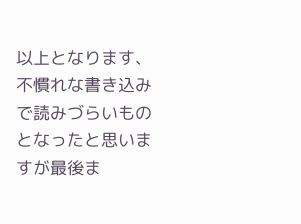以上となります、不慣れな書き込みで読みづらいものとなったと思いますが最後ま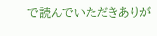で読んでいただきありが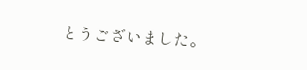とうございました。